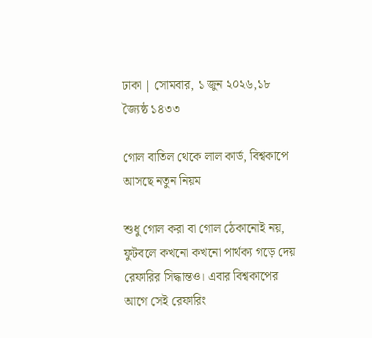ঢাকা | সোমবার, ১ জুন ২০২৬,১৮ জ্যৈষ্ঠ ১৪৩৩

গোল বাতিল থেকে লাল কার্ড, বিশ্বকাপে আসছে নতুন নিয়ম

শুধু গোল করা বা গোল ঠেকানোই নয়, ফুটবলে কখনো কখনো পার্থক্য গড়ে দেয় রেফারির সিদ্ধান্তও। এবার বিশ্বকাপের আগে সেই রেফারিং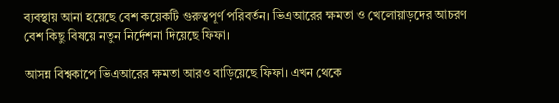ব্যবস্থায় আনা হয়েছে বেশ কয়েকটি গুরুত্বপূর্ণ পরিবর্তন। ভিএআরের ক্ষমতা ও খেলোয়াড়দের আচরণ বেশ কিছু বিষয়ে নতুন নির্দেশনা দিয়েছে ফিফা।

আসন্ন বিশ্বকাপে ভিএআরের ক্ষমতা আরও বাড়িয়েছে ফিফা। এখন থেকে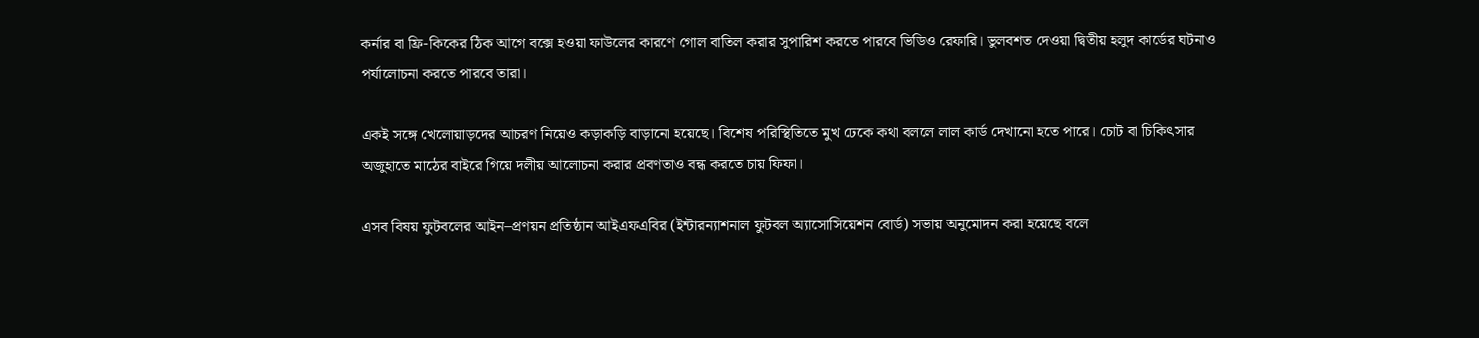কর্নার বা ফ্রি-কিকের ঠিক আগে বক্সে হওয়া ফাউলের কারণে গোল বাতিল করার সুপারিশ করতে পারবে ভিডিও রেফারি। ভুলবশত দেওয়া দ্বিতীয় হলুদ কার্ডের ঘটনাও পর্যালোচনা করতে পারবে তারা।

একই সঙ্গে খেলোয়াড়দের আচরণ নিয়েও কড়াকড়ি বাড়ানো হয়েছে। বিশেষ পরিস্থিতিতে মুখ ঢেকে কথা বললে লাল কার্ড দেখানো হতে পারে। চোট বা চিকিৎসার অজুহাতে মাঠের বাইরে গিয়ে দলীয় আলোচনা করার প্রবণতাও বন্ধ করতে চায় ফিফা।

এসব বিষয় ফুটবলের আইন–প্রণয়ন প্রতিষ্ঠান আইএফএবির (ইন্টারন্যাশনাল ফুটবল অ্যাসোসিয়েশন বোর্ড) সভায় অনুমোদন করা হয়েছে বলে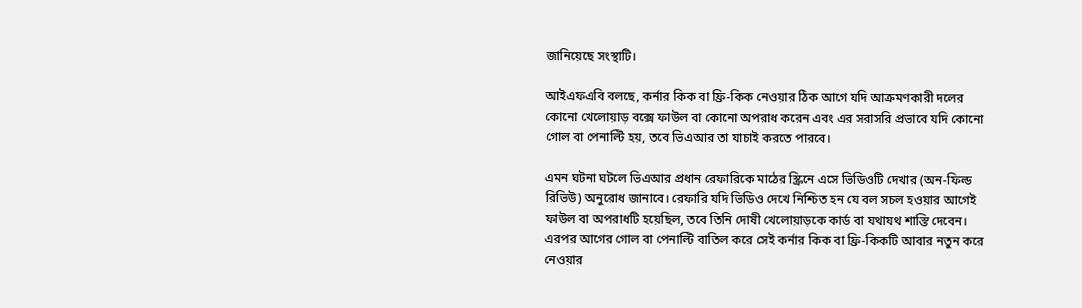জানিয়েছে সংস্থাটি।

আইএফএবি বলছে, কর্নার কিক বা ফ্রি-কিক নেওয়ার ঠিক আগে যদি আক্রমণকারী দলের কোনো খেলোয়াড় বক্সে ফাউল বা কোনো অপরাধ করেন এবং এর সরাসরি প্রভাবে যদি কোনো গোল বা পেনাল্টি হয়, তবে ভিএআর তা যাচাই করতে পারবে।

এমন ঘটনা ঘটলে ভিএআর প্রধান রেফারিকে মাঠের স্ক্রিনে এসে ভিডিওটি দেখার (অন-ফিল্ড রিভিউ) অনুরোধ জানাবে। রেফারি যদি ভিডিও দেখে নিশ্চিত হন যে বল সচল হওয়ার আগেই ফাউল বা অপরাধটি হয়েছিল, তবে তিনি দোষী খেলোয়াড়কে কার্ড বা যথাযথ শাস্তি দেবেন। এরপর আগের গোল বা পেনাল্টি বাতিল করে সেই কর্নার কিক বা ফ্রি-কিকটি আবার নতুন করে নেওয়ার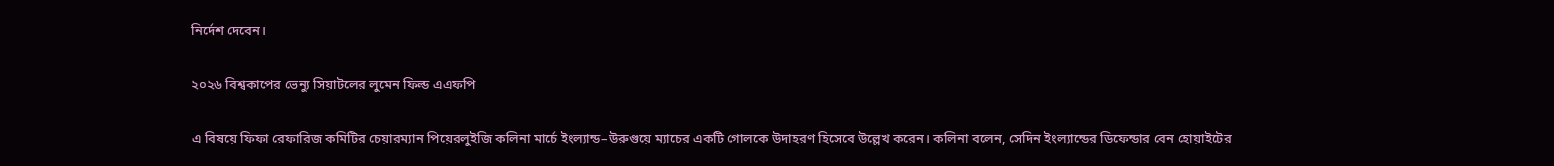নির্দেশ দেবেন।

২০২৬ বিশ্বকাপের ভেন্যু সিয়াটলের লুমেন ফিল্ড এএফপি

এ বিষয়ে ফিফা রেফারিজ কমিটির চেয়ারম্যান পিয়েরলুইজি কলিনা মার্চে ইংল্যান্ড–উরুগুয়ে ম্যাচের একটি গোলকে উদাহরণ হিসেবে উল্লেখ করেন। কলিনা বলেন, সেদিন ইংল্যান্ডের ডিফেন্ডার বেন হোয়াইটের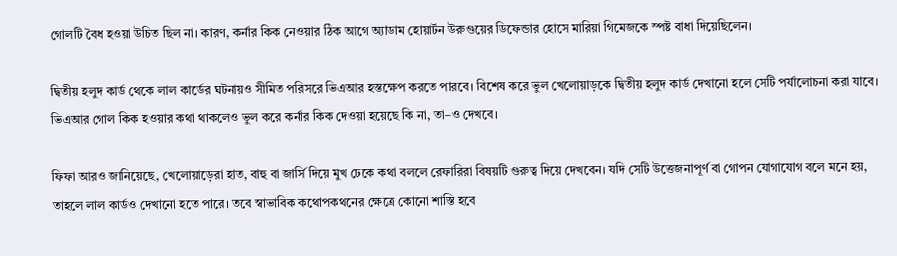গোলটি বৈধ হওয়া উচিত ছিল না। কারণ, কর্নার কিক নেওয়ার ঠিক আগে অ্যাডাম হোয়ার্টন উরুগুয়ের ডিফেন্ডার হোসে মারিয়া গিমেজকে স্পষ্ট বাধা দিয়েছিলেন।

দ্বিতীয় হলুদ কার্ড থেকে লাল কার্ডের ঘটনায়ও সীমিত পরিসরে ভিএআর হস্তক্ষেপ করতে পারবে। বিশেষ করে ভুল খেলোয়াড়কে দ্বিতীয় হলুদ কার্ড দেখানো হলে সেটি পর্যালোচনা করা যাবে। ভিএআর গোল কিক হওয়ার কথা থাকলেও ভুল করে কর্নার কিক দেওয়া হয়েছে কি না, তা–ও দেখবে।

ফিফা আরও জানিয়েছে, খেলোয়াড়েরা হাত, বাহু বা জার্সি দিয়ে মুখ ঢেকে কথা বললে রেফারিরা বিষয়টি গুরুত্ব দিয়ে দেখবেন। যদি সেটি উত্তেজনাপূর্ণ বা গোপন যোগাযোগ বলে মনে হয়, তাহলে লাল কার্ডও দেখানো হতে পারে। তবে স্বাভাবিক কথোপকথনের ক্ষেত্রে কোনো শাস্তি হবে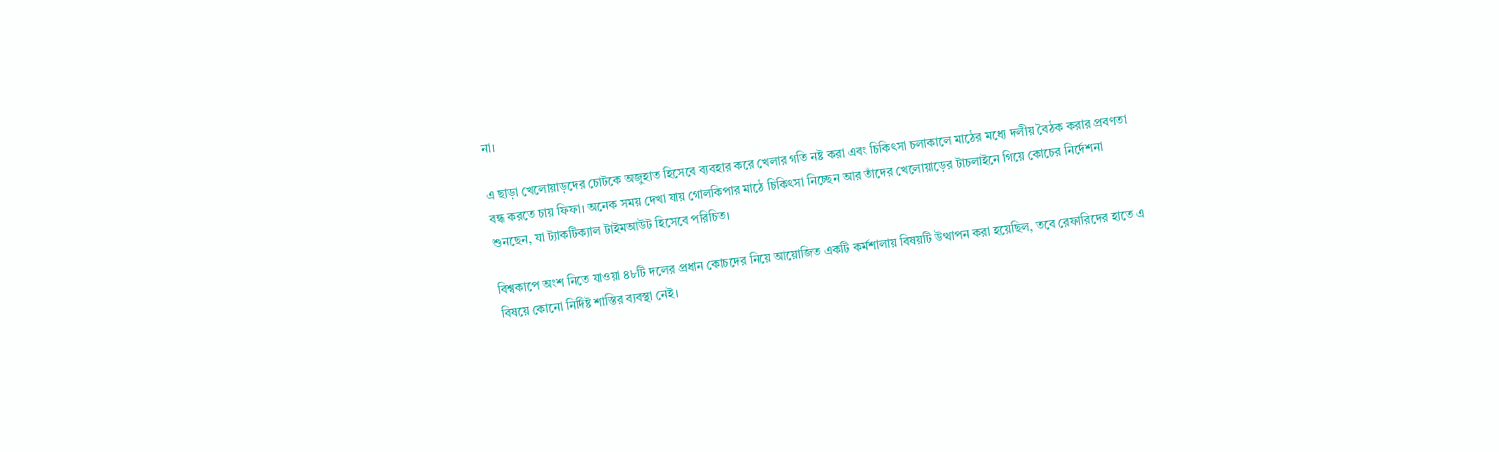না।

এ ছাড়া খেলোয়াড়দের চোটকে অজুহাত হিসেবে ব্যবহার করে খেলার গতি নষ্ট করা এবং চিকিৎসা চলাকালে মাঠের মধ্যে দলীয় বৈঠক করার প্রবণতা বন্ধ করতে চায় ফিফা। অনেক সময় দেখা যায় গোলকিপার মাঠে চিকিৎসা নিচ্ছেন আর তাঁদের খেলোয়াড়ের টাচলাইনে গিয়ে কোচের নির্দেশনা শুনছেন, যা ট্যাকটিক্যাল টাইমআউট হিসেবে পরিচিত।

বিশ্বকাপে অংশ নিতে যাওয়া ৪৮টি দলের প্রধান কোচদের নিয়ে আয়োজিত একটি কর্মশালায় বিষয়টি উত্থাপন করা হয়েছিল, তবে রেফারিদের হাতে এ বিষয়ে কোনো নির্দিষ্ট শাস্তির ব্যবস্থা নেই।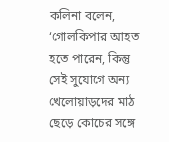কলিনা বলেন, ‘গোলকিপার আহত হতে পারেন, কিন্তু সেই সুযোগে অন্য খেলোয়াড়দের মাঠ ছেড়ে কোচের সঙ্গে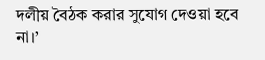দলীয় বৈঠক করার সুযোগ দেওয়া হবে না।’